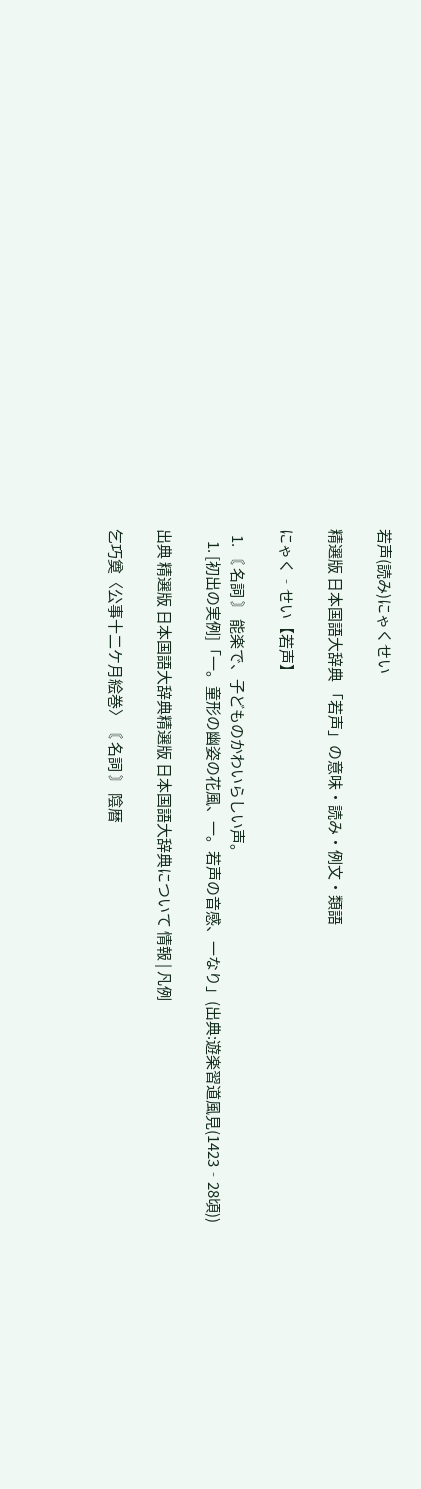若声(読み)にゃくせい

精選版 日本国語大辞典 「若声」の意味・読み・例文・類語

にゃく‐せい【若声】

  1. 〘 名詞 〙 能楽で、子どものかわいらしい声。
    1. [初出の実例]「一。童形の幽姿の花風、一。若声の音感、一なり」(出典:遊楽習道風見(1423‐28頃))

出典 精選版 日本国語大辞典精選版 日本国語大辞典について 情報 | 凡例

乞巧奠〈公事十二ケ月絵巻〉〘 名詞 〙 陰暦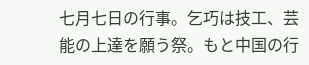七月七日の行事。乞巧は技工、芸能の上達を願う祭。もと中国の行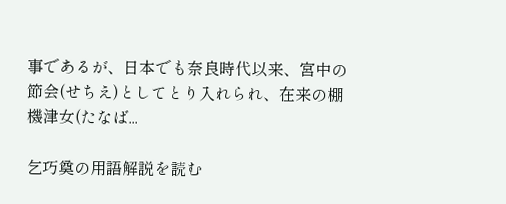事であるが、日本でも奈良時代以来、宮中の節会(せちえ)としてとり入れられ、在来の棚機津女(たなば...

乞巧奠の用語解説を読む